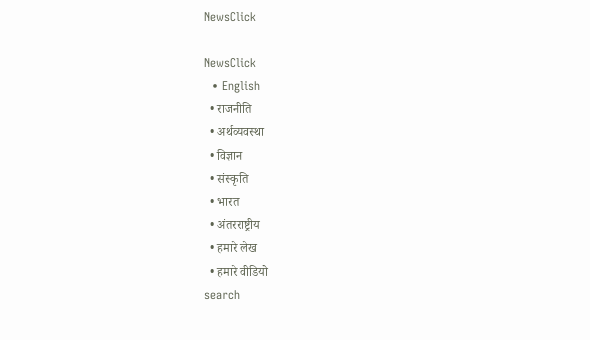NewsClick

NewsClick
  • English
  • राजनीति
  • अर्थव्यवस्था
  • विज्ञान
  • संस्कृति
  • भारत
  • अंतरराष्ट्रीय
  • हमारे लेख
  • हमारे वीडियो
search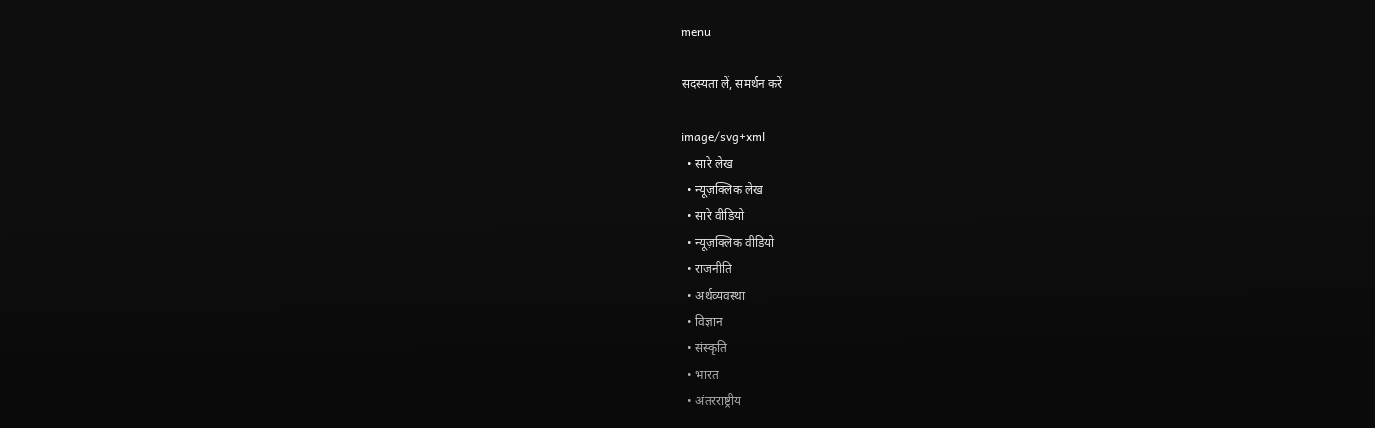menu

सदस्यता लें, समर्थन करें

image/svg+xml
  • सारे लेख
  • न्यूज़क्लिक लेख
  • सारे वीडियो
  • न्यूज़क्लिक वीडियो
  • राजनीति
  • अर्थव्यवस्था
  • विज्ञान
  • संस्कृति
  • भारत
  • अंतरराष्ट्रीय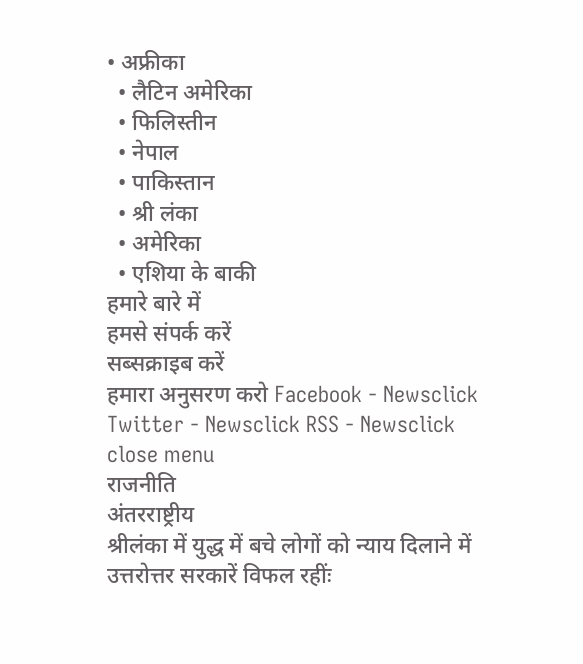• अफ्रीका
  • लैटिन अमेरिका
  • फिलिस्तीन
  • नेपाल
  • पाकिस्तान
  • श्री लंका
  • अमेरिका
  • एशिया के बाकी
हमारे बारे में
हमसे संपर्क करें
सब्सक्राइब करें
हमारा अनुसरण करो Facebook - Newsclick Twitter - Newsclick RSS - Newsclick
close menu
राजनीति
अंतरराष्ट्रीय
श्रीलंका में युद्ध में बचे लोगों को न्याय दिलाने में उत्तरोत्तर सरकारें विफल रहींः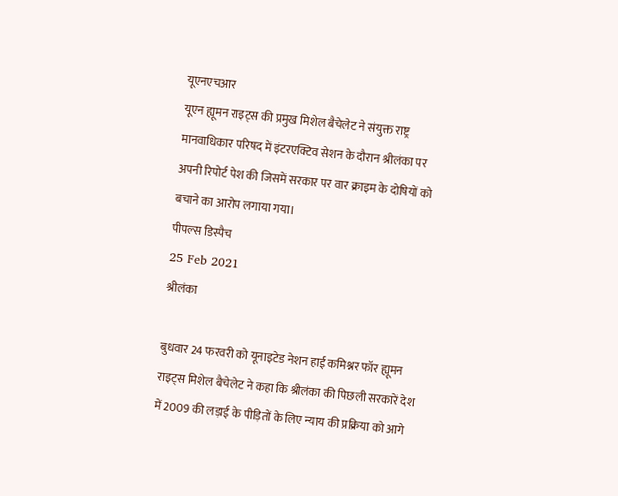यूएनएचआर
यूएन ह्यूमन राइट्स की प्रमुख मिशेल बैचेलेट ने संयुक्त राष्ट्र मानवाधिकार परिषद में इंटरएक्टिव सेशन के दौरान श्रीलंका पर अपनी रिपोर्ट पेश की जिसमें सरकार पर वार क्राइम के दोषियों को बचाने का आरोप लगाया गया।
पीपल्स डिस्पैच
25 Feb 2021
श्रीलंका

बुधवार 24 फरवरी को यूनाइटेड नेशन हाई कमिश्नर फॉर ह्यूमन राइट्स मिशेल बैचेलेट ने कहा कि श्रीलंका की पिछली सरकारें देश में 2009 की लड़ाई के पीड़ितों के लिए न्याय की प्रक्रिया को आगे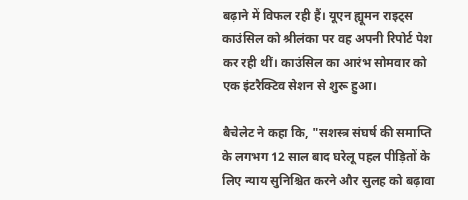बढ़ाने में विफल रही हैं। यूएन ह्यूमन राइट्स काउंसिल को श्रीलंका पर वह अपनी रिपोर्ट पेश कर रही थीं। काउंसिल का आरंभ सोमवार को एक इंटरैक्टिव सेशन से शुरू हुआ।

बैचेलेट ने कहा कि, "सशस्त्र संघर्ष की समाप्ति के लगभग 12 साल बाद घरेलू पहल पीड़ितों के लिए न्याय सुनिश्चित करने और सुलह को बढ़ावा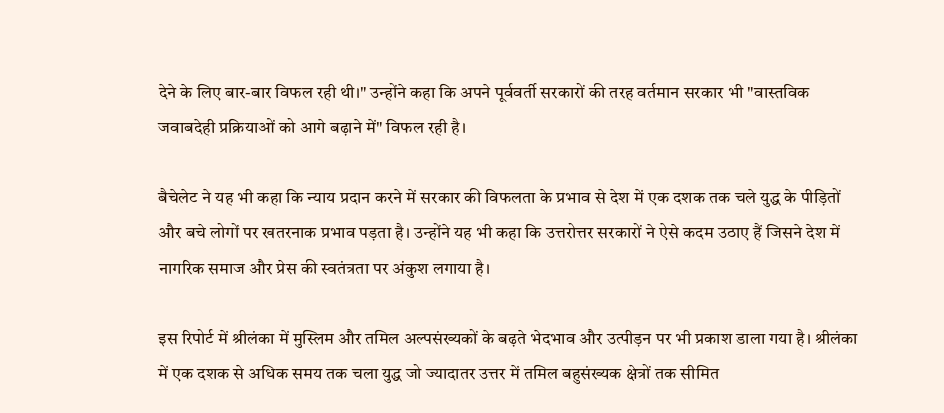देने के लिए बार-बार विफल रही थी।" उन्होंने कहा कि अपने पूर्ववर्ती सरकारों की तरह वर्तमान सरकार भी "वास्तविक जवाबदेही प्रक्रियाओं को आगे बढ़ाने में" विफल रही है।

बैचेलेट ने यह भी कहा कि न्याय प्रदान करने में सरकार की विफलता के प्रभाव से देश में एक दशक तक चले युद्ध के पीड़ितों और बचे लोगों पर खतरनाक प्रभाव पड़ता है। उन्होंने यह भी कहा कि उत्तरोत्तर सरकारों ने ऐसे कदम उठाए हैं जिसने देश में नागरिक समाज और प्रेस की स्वतंत्रता पर अंकुश लगाया है।

इस रिपोर्ट में श्रीलंका में मुस्लिम और तमिल अल्पसंख्यकों के बढ़ते भेदभाव और उत्पीड़न पर भी प्रकाश डाला गया है। श्रीलंका में एक दशक से अधिक समय तक चला युद्ध जो ज्यादातर उत्तर में तमिल बहुसंख्यक क्षेत्रों तक सीमित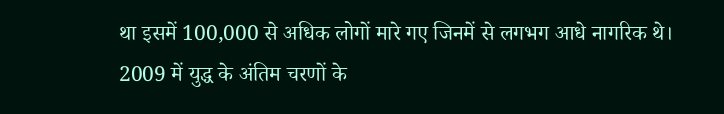था इसमें 100,000 से अधिक लोगों मारे गए जिनमें से लगभग आधे नागरिक थे। 2009 में युद्ध के अंतिम चरणों के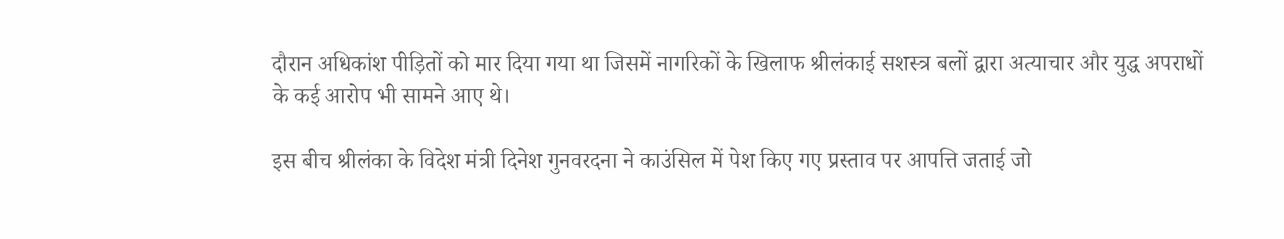दौरान अधिकांश पीड़ितों को मार दिया गया था जिसमें नागरिकों के खिलाफ श्रीलंकाई सशस्त्र बलों द्वारा अत्याचार और युद्ध अपराधों के कई आरोप भी सामने आए थे।

इस बीच श्रीलंका के विदेश मंत्री दिनेश गुनवरदना ने काउंसिल में पेश किए गए प्रस्ताव पर आपत्ति जताई जो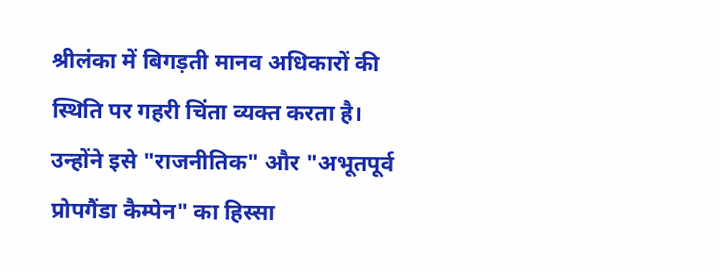श्रीलंका में बिगड़ती मानव अधिकारों की स्थिति पर गहरी चिंता व्यक्त करता है। उन्होंने इसे "राजनीतिक" और "अभूतपूर्व प्रोपगैंडा कैम्पेन" का हिस्सा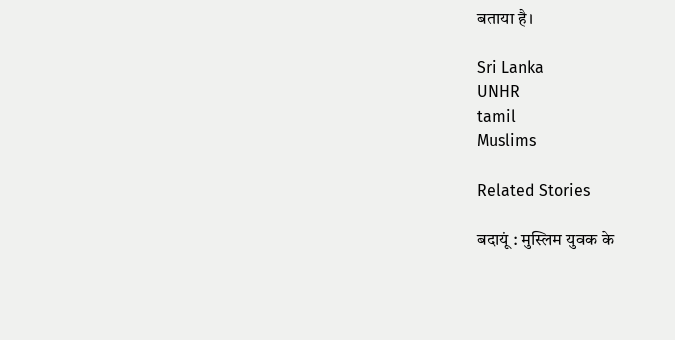बताया है।

Sri Lanka
UNHR
tamil
Muslims

Related Stories

बदायूं : मुस्लिम युवक के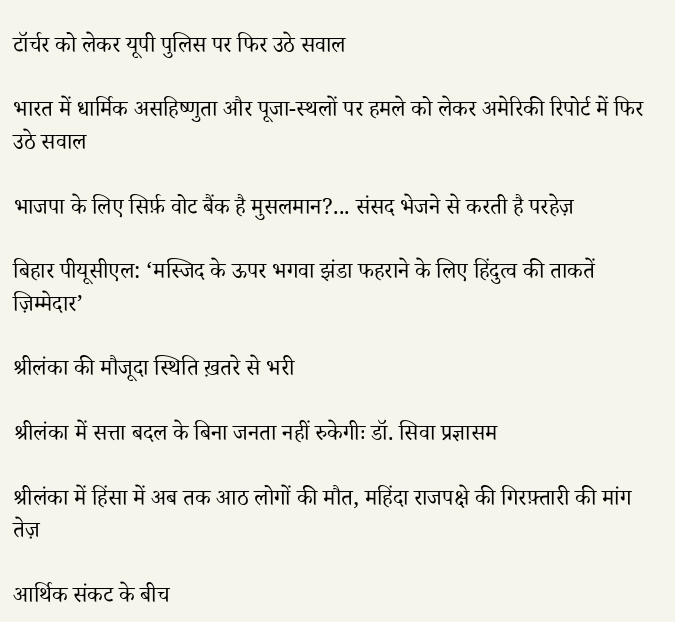टॉर्चर को लेकर यूपी पुलिस पर फिर उठे सवाल

भारत में धार्मिक असहिष्णुता और पूजा-स्थलों पर हमले को लेकर अमेरिकी रिपोर्ट में फिर उठे सवाल

भाजपा के लिए सिर्फ़ वोट बैंक है मुसलमान?... संसद भेजने से करती है परहेज़

बिहार पीयूसीएल: ‘मस्जिद के ऊपर भगवा झंडा फहराने के लिए हिंदुत्व की ताकतें ज़िम्मेदार’

श्रीलंका की मौजूदा स्थिति ख़तरे से भरी

श्रीलंका में सत्ता बदल के बिना जनता नहीं रुकेगीः डॉ. सिवा प्रज्ञासम

श्रीलंका में हिंसा में अब तक आठ लोगों की मौत, महिंदा राजपक्षे की गिरफ़्तारी की मांग तेज़

आर्थिक संकट के बीच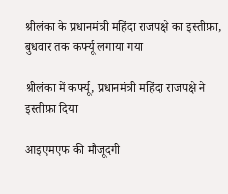श्रीलंका के प्रधानमंत्री महिंदा राजपक्षे का इस्तीफ़ा, बुधवार तक कर्फ्यू लगाया गया

श्रीलंका में कर्फ्यू, प्रधानमंत्री महिंदा राजपक्षे ने इस्तीफ़ा दिया

आइएमएफ की मौजूदगी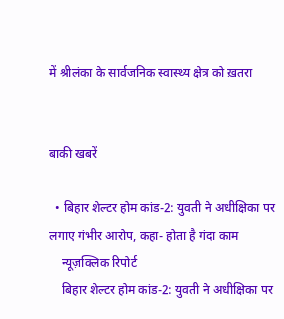में श्रीलंका के सार्वजनिक स्वास्थ्य क्षेत्र को ख़तरा


बाकी खबरें

  • बिहार शेल्टर होम कांड-2: युवती ने अधीक्षिका पर लगाए गंभीर आरोप, कहा- होता है गंदा काम
    न्यूज़क्लिक रिपोर्ट
    बिहार शेल्टर होम कांड-2: युवती ने अधीक्षिका पर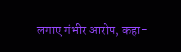लगाए गंभीर आरोप, कहा-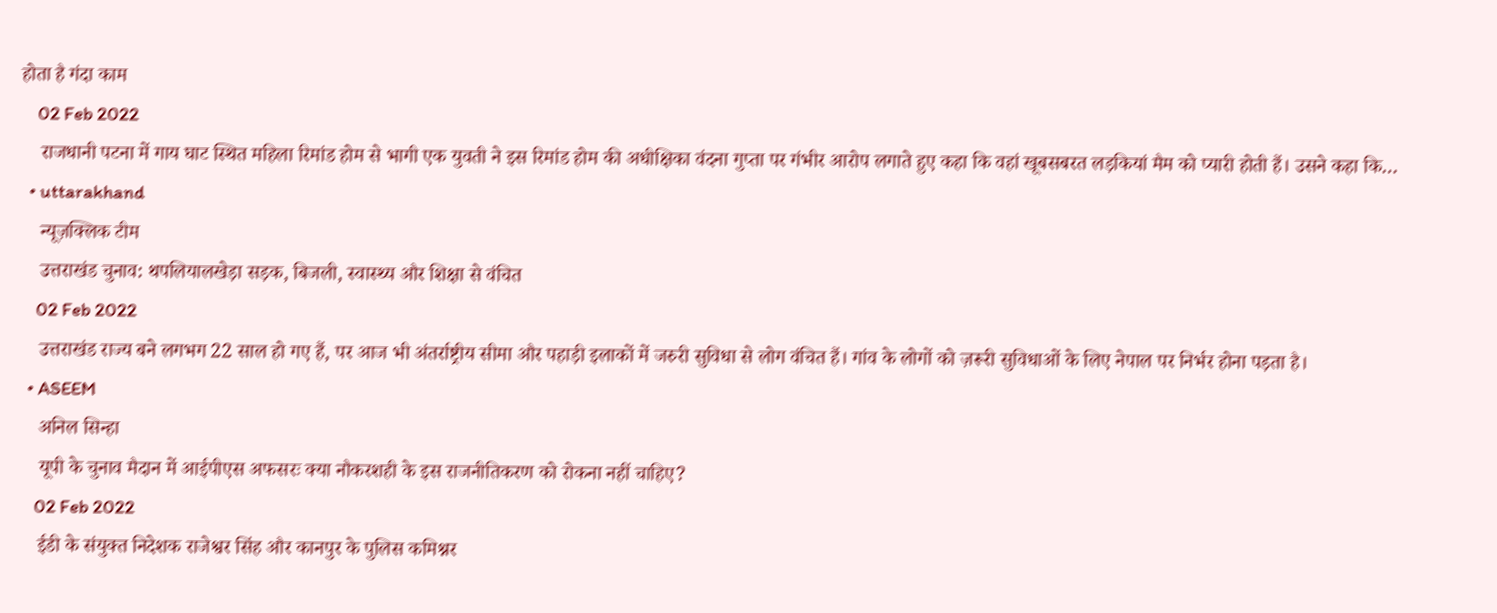होता है गंदा काम
    02 Feb 2022
    राजधानी पटना में गाय घाट स्थित महिला रिमांड होम से भागी एक युवती ने इस रिमांड होम की अधीक्षिका वंदना गुप्ता पर गंभीर आरोप लगाते हुए कहा कि वहां खूबसबरत लड़कियां मैम को प्यारी होती हैं। उसने कहा कि…
  • uttarakhand
    न्यूज़क्लिक टीम
    उत्तराखंड चुनाव: थपलियालखेड़ा सड़क, बिजली, स्वास्थ्य और शिक्षा से वंचित
    02 Feb 2022
    उत्तराखंड राज्य बने लगभग 22 साल हो गए हैं, पर आज भी अंतर्राष्ट्रीय सीमा और पहाड़ी इलाकों में जरुरी सुविधा से लोग वंचित हैं। गांव के लोगों को ज़रूरी सुविधाओं के लिए नेपाल पर निर्भर होना पड़ता है।
  • ASEEM
    अनिल सिन्हा
    यूपी के चुनाव मैदान में आईपीएस अफसरः क्या नौकरशही के इस राजनीतिकरण को रोकना नहीं चाहिए?
    02 Feb 2022
    ईडी के संयुक्त निदेशक राजेश्वर सिंह और कानपुर के पुलिस कमिश्नर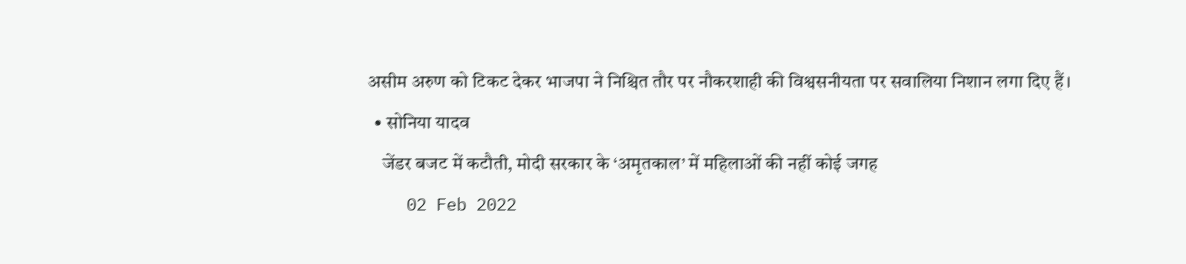असीम अरुण को टिकट देकर भाजपा ने निश्चित तौर पर नौकरशाही की विश्वसनीयता पर सवालिया निशान लगा दिए हैं।
  • सोनिया यादव
    जेंडर बजट में कटौती, मोदी सरकार के ‘अमृतकाल’ में महिलाओं की नहीं कोई जगह
    02 Feb 2022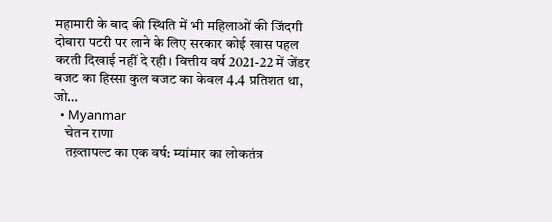महामारी के बाद की स्थिति में भी महिलाओं की जिंदगी दोबारा पटरी पर लाने के लिए सरकार कोई खास पहल करती दिखाई नहीं दे रही। वित्तीय वर्ष 2021-22 में जेंडर बजट का हिस्सा कुल बजट का केवल 4.4 प्रतिशत था, जो…
  • Myanmar
    चेतन राणा
    तख़्तापल्ट का एक वर्ष: म्यांमार का लोकतंत्र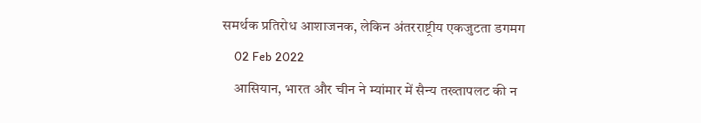समर्थक प्रतिरोध आशाजनक, लेकिन अंतरराष्ट्रीय एकजुटता डगमग
    02 Feb 2022
    आसियान, भारत और चीन ने म्यांमार में सैन्य तख्तापलट की न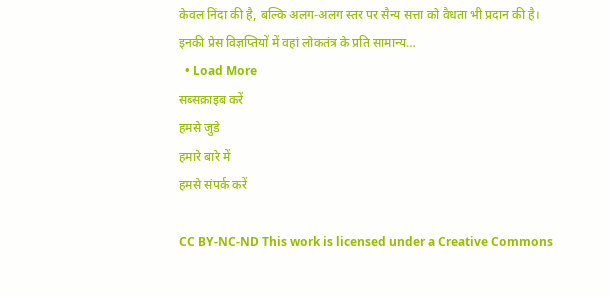केवल निंदा की है, बल्कि अलग-अलग स्तर पर सैन्य सत्ता को वैधता भी प्रदान की है। इनकी प्रेस विज्ञप्तियों में वहां लोकतंत्र के प्रति सामान्य…
  • Load More
सब्सक्राइब करें
हमसे जुडे
हमारे बारे में
हमसे संपर्क करें

CC BY-NC-ND This work is licensed under a Creative Commons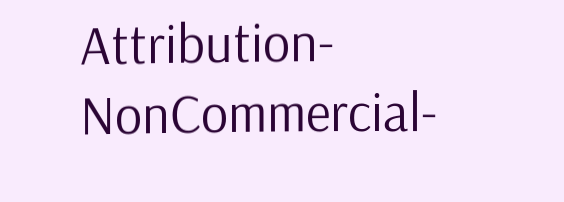Attribution-NonCommercial-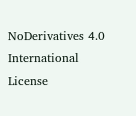NoDerivatives 4.0 International License